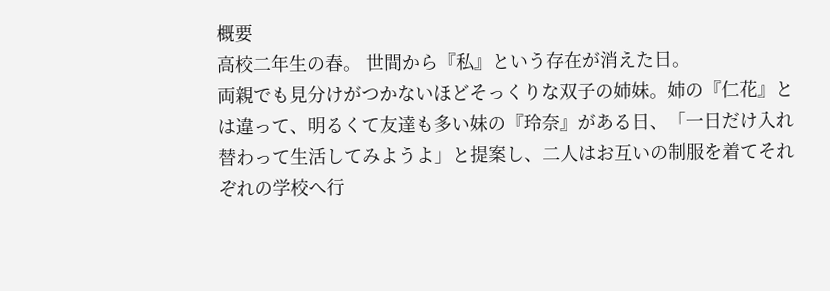概要
高校二年生の春。 世間から『私』という存在が消えた日。
両親でも見分けがつかないほどそっくりな双子の姉妹。姉の『仁花』とは違って、明るくて友達も多い妹の『玲奈』がある日、「一日だけ入れ替わって生活してみようよ」と提案し、二人はお互いの制服を着てそれぞれの学校へ行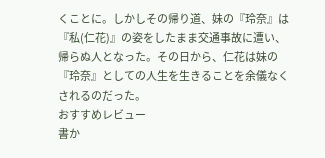くことに。しかしその帰り道、妹の『玲奈』は『私(仁花)』の姿をしたまま交通事故に遭い、帰らぬ人となった。その日から、仁花は妹の『玲奈』としての人生を生きることを余儀なくされるのだった。
おすすめレビュー
書か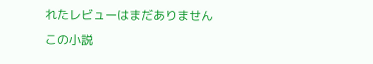れたレビューはまだありません
この小説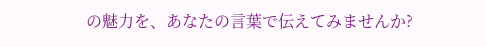の魅力を、あなたの言葉で伝えてみませんか?